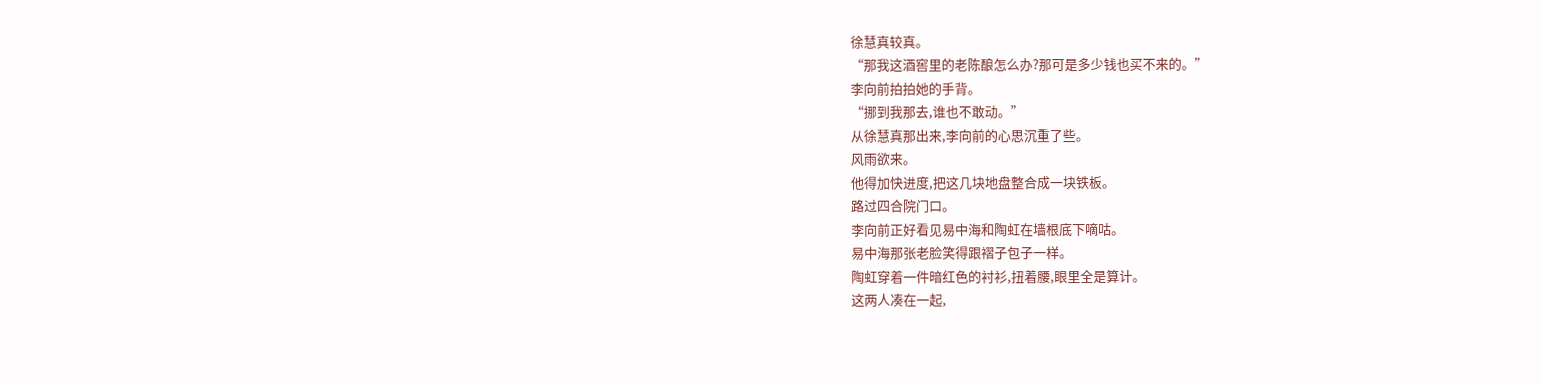徐慧真较真。
“那我这酒窖里的老陈酿怎么办?那可是多少钱也买不来的。”
李向前拍拍她的手背。
“挪到我那去,谁也不敢动。”
从徐慧真那出来,李向前的心思沉重了些。
风雨欲来。
他得加快进度,把这几块地盘整合成一块铁板。
路过四合院门口。
李向前正好看见易中海和陶虹在墙根底下嘀咕。
易中海那张老脸笑得跟褶子包子一样。
陶虹穿着一件暗红色的衬衫,扭着腰,眼里全是算计。
这两人凑在一起,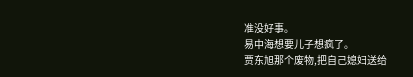准没好事。
易中海想要儿子想疯了。
贾东旭那个废物,把自己媳妇送给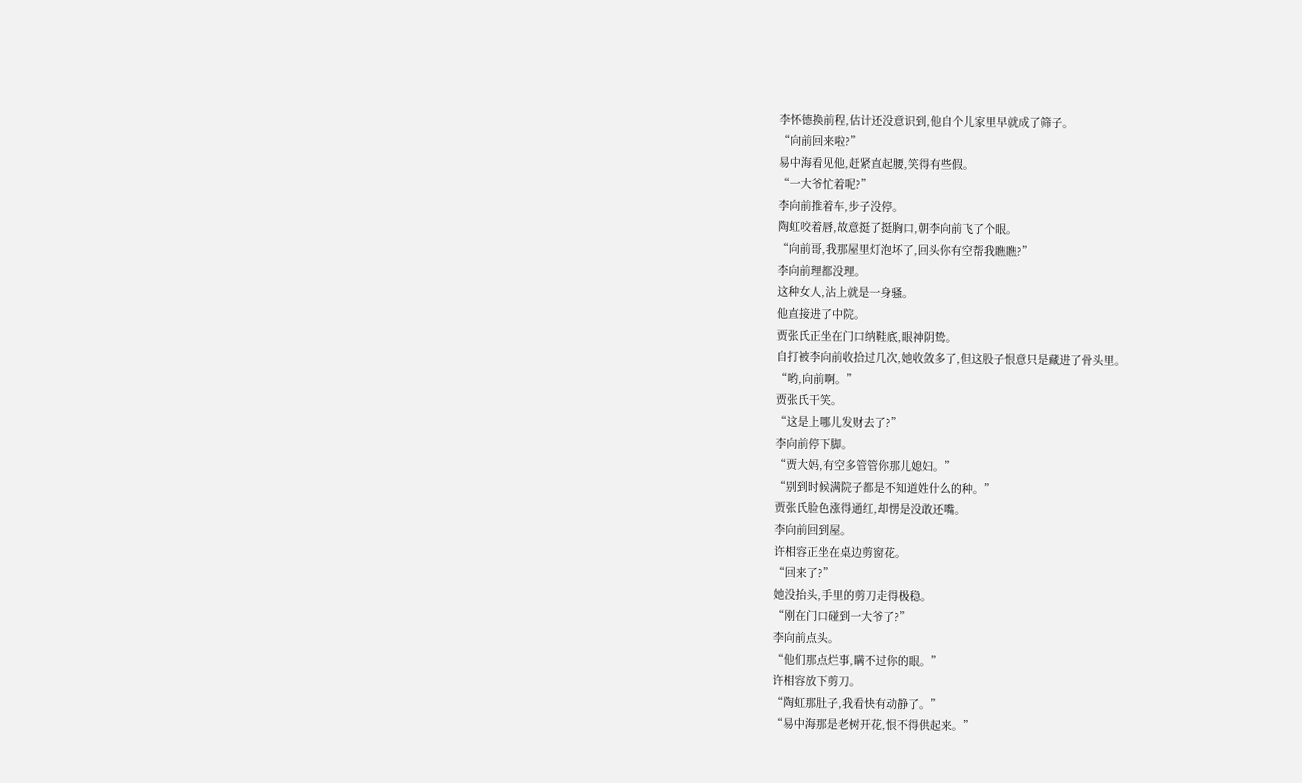李怀德换前程,估计还没意识到,他自个儿家里早就成了筛子。
“向前回来啦?”
易中海看见他,赶紧直起腰,笑得有些假。
“一大爷忙着呢?”
李向前推着车,步子没停。
陶虹咬着唇,故意挺了挺胸口,朝李向前飞了个眼。
“向前哥,我那屋里灯泡坏了,回头你有空帮我瞧瞧?”
李向前理都没理。
这种女人,沾上就是一身骚。
他直接进了中院。
贾张氏正坐在门口纳鞋底,眼神阴鸷。
自打被李向前收拾过几次,她收敛多了,但这股子恨意只是藏进了骨头里。
“哟,向前啊。”
贾张氏干笑。
“这是上哪儿发财去了?”
李向前停下脚。
“贾大妈,有空多管管你那儿媳妇。”
“别到时候满院子都是不知道姓什么的种。”
贾张氏脸色涨得通红,却愣是没敢还嘴。
李向前回到屋。
许相容正坐在桌边剪窗花。
“回来了?”
她没抬头,手里的剪刀走得极稳。
“刚在门口碰到一大爷了?”
李向前点头。
“他们那点烂事,瞒不过你的眼。”
许相容放下剪刀。
“陶虹那肚子,我看快有动静了。”
“易中海那是老树开花,恨不得供起来。”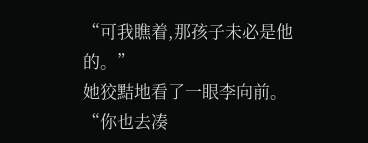“可我瞧着,那孩子未必是他的。”
她狡黠地看了一眼李向前。
“你也去凑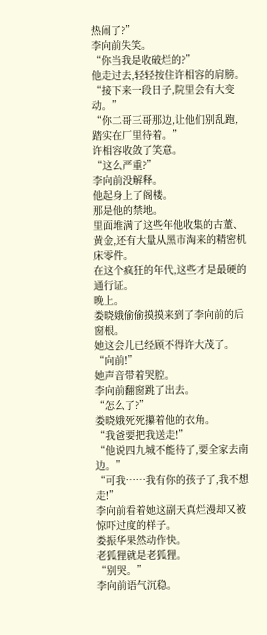热闹了?”
李向前失笑。
“你当我是收破烂的?”
他走过去,轻轻按住许相容的肩膀。
“接下来一段日子,院里会有大变动。”
“你二哥三哥那边,让他们别乱跑,踏实在厂里待着。”
许相容收敛了笑意。
“这么严重?”
李向前没解释。
他起身上了阁楼。
那是他的禁地。
里面堆满了这些年他收集的古董、黄金,还有大量从黑市淘来的精密机床零件。
在这个疯狂的年代,这些才是最硬的通行证。
晚上。
娄晓娥偷偷摸摸来到了李向前的后窗根。
她这会儿已经顾不得许大茂了。
“向前!”
她声音带着哭腔。
李向前翻窗跳了出去。
“怎么了?”
娄晓娥死死攥着他的衣角。
“我爸要把我送走!”
“他说四九城不能待了,要全家去南边。”
“可我……我有你的孩子了,我不想走!”
李向前看着她这副天真烂漫却又被惊吓过度的样子。
娄振华果然动作快。
老狐狸就是老狐狸。
“别哭。”
李向前语气沉稳。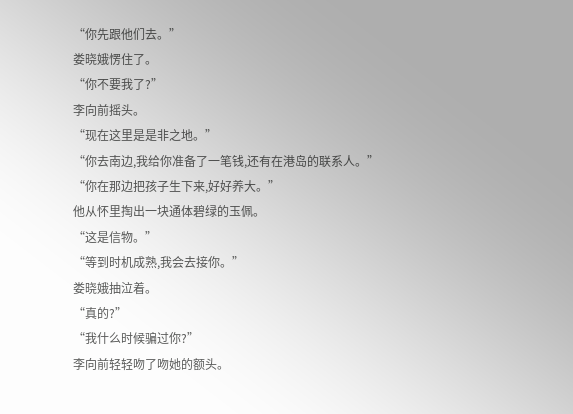“你先跟他们去。”
娄晓娥愣住了。
“你不要我了?”
李向前摇头。
“现在这里是是非之地。”
“你去南边,我给你准备了一笔钱,还有在港岛的联系人。”
“你在那边把孩子生下来,好好养大。”
他从怀里掏出一块通体碧绿的玉佩。
“这是信物。”
“等到时机成熟,我会去接你。”
娄晓娥抽泣着。
“真的?”
“我什么时候骗过你?”
李向前轻轻吻了吻她的额头。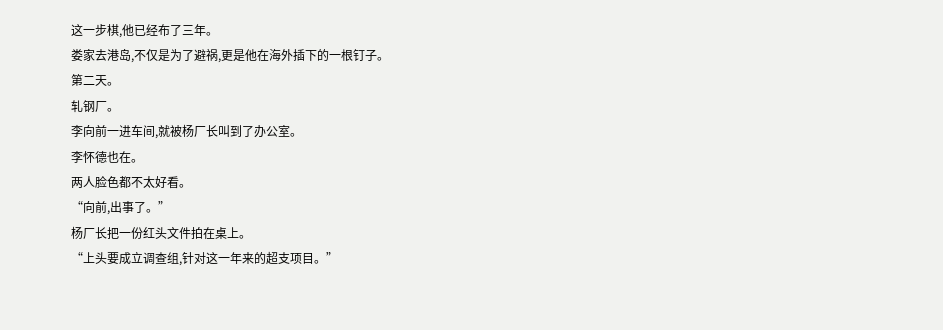这一步棋,他已经布了三年。
娄家去港岛,不仅是为了避祸,更是他在海外插下的一根钉子。
第二天。
轧钢厂。
李向前一进车间,就被杨厂长叫到了办公室。
李怀德也在。
两人脸色都不太好看。
“向前,出事了。”
杨厂长把一份红头文件拍在桌上。
“上头要成立调查组,针对这一年来的超支项目。”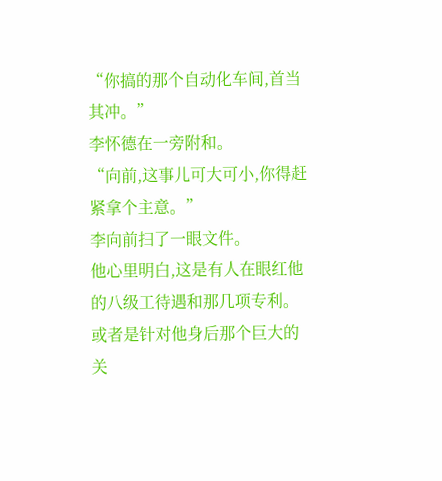“你搞的那个自动化车间,首当其冲。”
李怀德在一旁附和。
“向前,这事儿可大可小,你得赶紧拿个主意。”
李向前扫了一眼文件。
他心里明白,这是有人在眼红他的八级工待遇和那几项专利。
或者是针对他身后那个巨大的关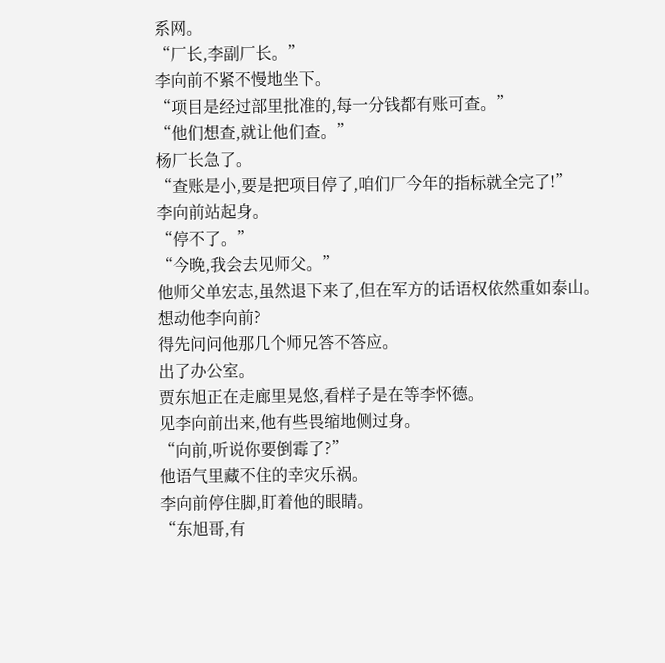系网。
“厂长,李副厂长。”
李向前不紧不慢地坐下。
“项目是经过部里批准的,每一分钱都有账可查。”
“他们想查,就让他们查。”
杨厂长急了。
“查账是小,要是把项目停了,咱们厂今年的指标就全完了!”
李向前站起身。
“停不了。”
“今晚,我会去见师父。”
他师父单宏志,虽然退下来了,但在军方的话语权依然重如泰山。
想动他李向前?
得先问问他那几个师兄答不答应。
出了办公室。
贾东旭正在走廊里晃悠,看样子是在等李怀德。
见李向前出来,他有些畏缩地侧过身。
“向前,听说你要倒霉了?”
他语气里藏不住的幸灾乐祸。
李向前停住脚,盯着他的眼睛。
“东旭哥,有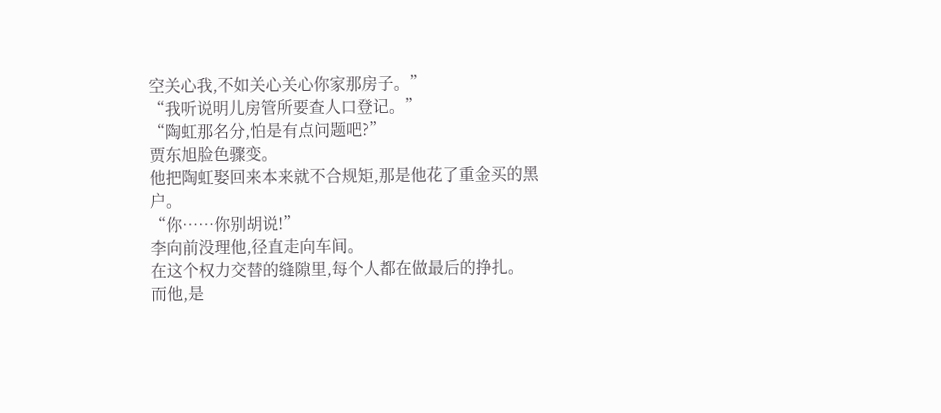空关心我,不如关心关心你家那房子。”
“我听说明儿房管所要查人口登记。”
“陶虹那名分,怕是有点问题吧?”
贾东旭脸色骤变。
他把陶虹娶回来本来就不合规矩,那是他花了重金买的黑户。
“你……你别胡说!”
李向前没理他,径直走向车间。
在这个权力交替的缝隙里,每个人都在做最后的挣扎。
而他,是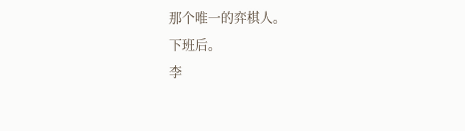那个唯一的弈棋人。
下班后。
李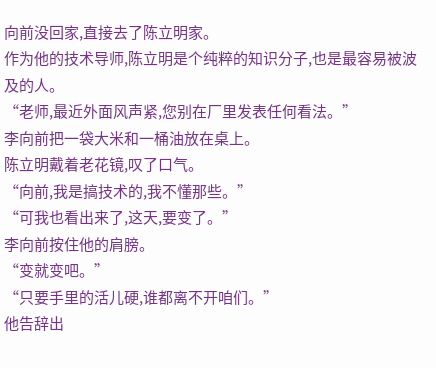向前没回家,直接去了陈立明家。
作为他的技术导师,陈立明是个纯粹的知识分子,也是最容易被波及的人。
“老师,最近外面风声紧,您别在厂里发表任何看法。”
李向前把一袋大米和一桶油放在桌上。
陈立明戴着老花镜,叹了口气。
“向前,我是搞技术的,我不懂那些。”
“可我也看出来了,这天,要变了。”
李向前按住他的肩膀。
“变就变吧。”
“只要手里的活儿硬,谁都离不开咱们。”
他告辞出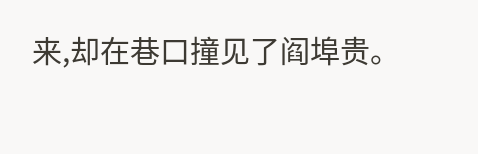来,却在巷口撞见了阎埠贵。